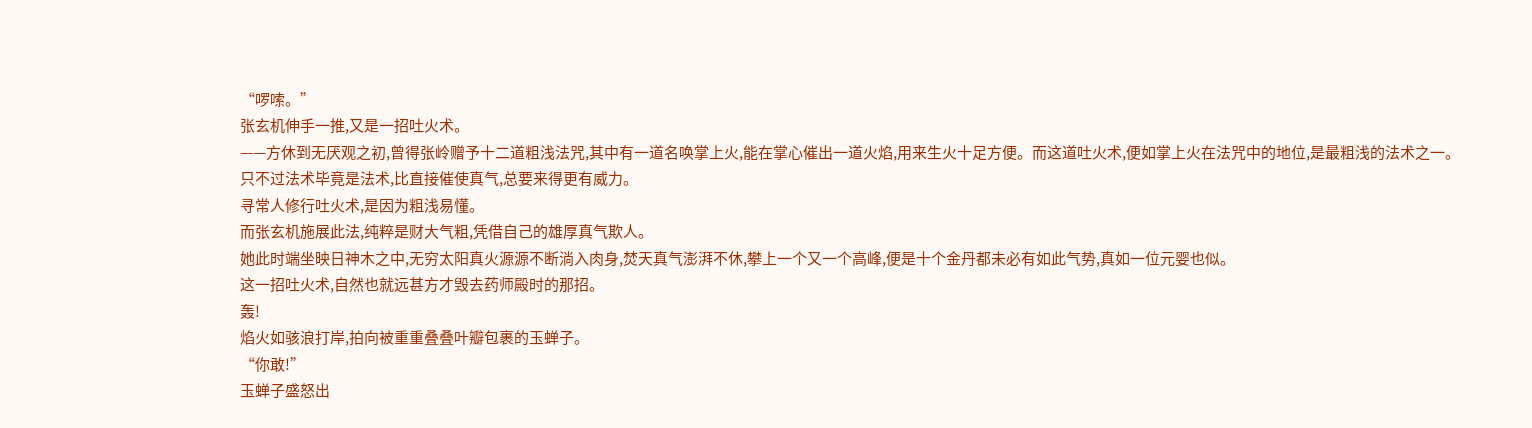“啰嗦。”
张玄机伸手一推,又是一招吐火术。
——方休到无厌观之初,曾得张岭赠予十二道粗浅法咒,其中有一道名唤掌上火,能在掌心催出一道火焰,用来生火十足方便。而这道吐火术,便如掌上火在法咒中的地位,是最粗浅的法术之一。
只不过法术毕竟是法术,比直接催使真气,总要来得更有威力。
寻常人修行吐火术,是因为粗浅易懂。
而张玄机施展此法,纯粹是财大气粗,凭借自己的雄厚真气欺人。
她此时端坐映日神木之中,无穷太阳真火源源不断淌入肉身,焚天真气澎湃不休,攀上一个又一个高峰,便是十个金丹都未必有如此气势,真如一位元婴也似。
这一招吐火术,自然也就远甚方才毁去药师殿时的那招。
轰!
焰火如骇浪打岸,拍向被重重叠叠叶瓣包裹的玉蝉子。
“你敢!”
玉蝉子盛怒出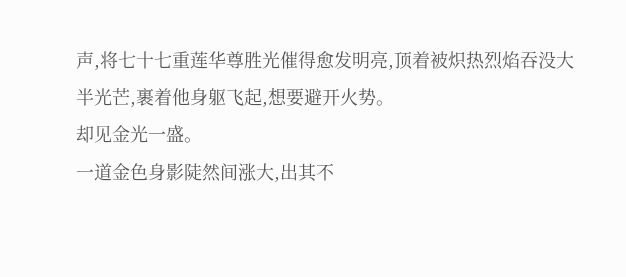声,将七十七重莲华尊胜光催得愈发明亮,顶着被炽热烈焰吞没大半光芒,裹着他身躯飞起,想要避开火势。
却见金光一盛。
一道金色身影陡然间涨大,出其不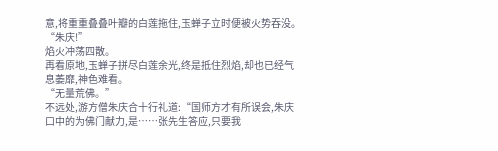意,将重重叠叠叶瓣的白莲拖住,玉蝉子立时便被火势吞没。
“朱庆!”
焰火冲荡四散。
再看原地,玉蝉子拼尽白莲余光,终是抵住烈焰,却也已经气息萎靡,神色难看。
“无量荒佛。”
不远处,游方僧朱庆合十行礼道:“国师方才有所误会,朱庆口中的为佛门献力,是……张先生答应,只要我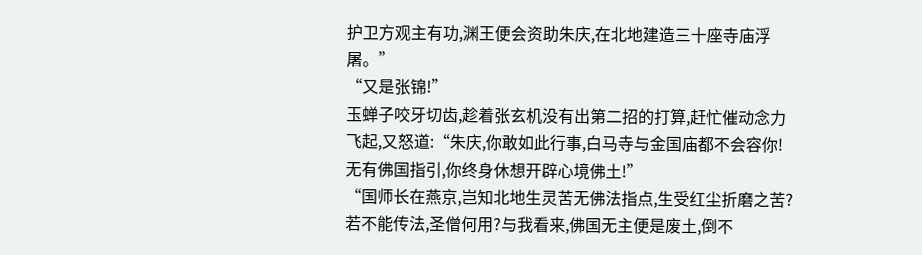护卫方观主有功,渊王便会资助朱庆,在北地建造三十座寺庙浮屠。”
“又是张锦!”
玉蝉子咬牙切齿,趁着张玄机没有出第二招的打算,赶忙催动念力飞起,又怒道:“朱庆,你敢如此行事,白马寺与金国庙都不会容你!无有佛国指引,你终身休想开辟心境佛土!”
“国师长在燕京,岂知北地生灵苦无佛法指点,生受红尘折磨之苦?若不能传法,圣僧何用?与我看来,佛国无主便是废土,倒不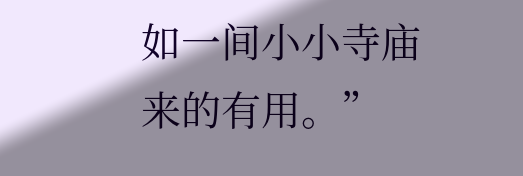如一间小小寺庙来的有用。”